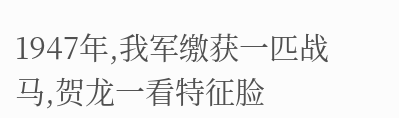1947年,我军缴获一匹战马,贺龙一看特征脸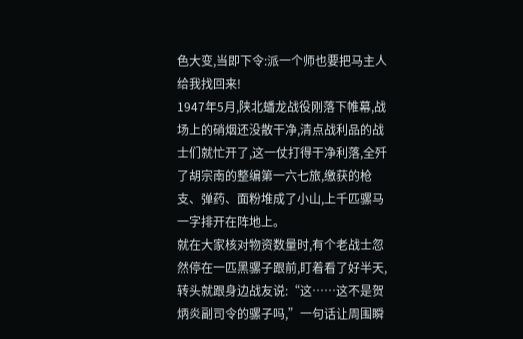色大变,当即下令:派一个师也要把马主人给我找回来!
1947年5月,陕北蟠龙战役刚落下帷幕,战场上的硝烟还没散干净,清点战利品的战士们就忙开了,这一仗打得干净利落,全歼了胡宗南的整编第一六七旅,缴获的枪支、弹药、面粉堆成了小山,上千匹骡马一字排开在阵地上。
就在大家核对物资数量时,有个老战士忽然停在一匹黑骡子跟前,盯着看了好半天,转头就跟身边战友说:“这……这不是贺炳炎副司令的骡子吗,”一句话让周围瞬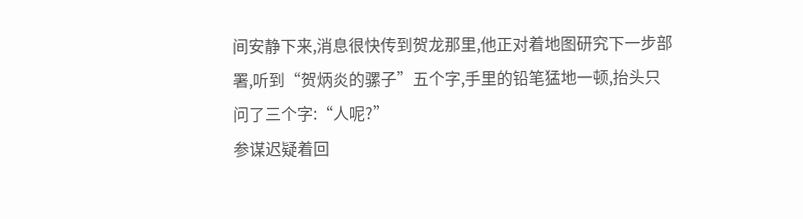间安静下来,消息很快传到贺龙那里,他正对着地图研究下一步部署,听到“贺炳炎的骡子”五个字,手里的铅笔猛地一顿,抬头只问了三个字:“人呢?”
参谋迟疑着回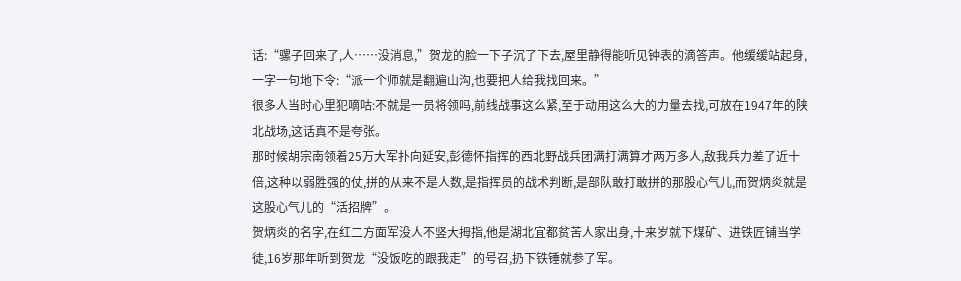话:“骡子回来了,人……没消息,”贺龙的脸一下子沉了下去,屋里静得能听见钟表的滴答声。他缓缓站起身,一字一句地下令:“派一个师就是翻遍山沟,也要把人给我找回来。”
很多人当时心里犯嘀咕:不就是一员将领吗,前线战事这么紧,至于动用这么大的力量去找,可放在1947年的陕北战场,这话真不是夸张。
那时候胡宗南领着25万大军扑向延安,彭德怀指挥的西北野战兵团满打满算才两万多人,敌我兵力差了近十倍,这种以弱胜强的仗,拼的从来不是人数,是指挥员的战术判断,是部队敢打敢拼的那股心气儿,而贺炳炎就是这股心气儿的“活招牌”。
贺炳炎的名字,在红二方面军没人不竖大拇指,他是湖北宜都贫苦人家出身,十来岁就下煤矿、进铁匠铺当学徒,16岁那年听到贺龙“没饭吃的跟我走”的号召,扔下铁锤就参了军。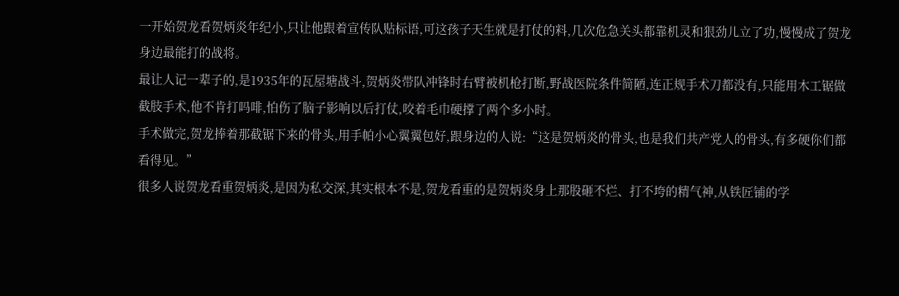一开始贺龙看贺炳炎年纪小,只让他跟着宣传队贴标语,可这孩子天生就是打仗的料,几次危急关头都靠机灵和狠劲儿立了功,慢慢成了贺龙身边最能打的战将。
最让人记一辈子的,是1935年的瓦屋塘战斗,贺炳炎带队冲锋时右臂被机枪打断,野战医院条件简陋,连正规手术刀都没有,只能用木工锯做截肢手术,他不肯打吗啡,怕伤了脑子影响以后打仗,咬着毛巾硬撑了两个多小时。
手术做完,贺龙捧着那截锯下来的骨头,用手帕小心翼翼包好,跟身边的人说:“这是贺炳炎的骨头,也是我们共产党人的骨头,有多硬你们都看得见。”
很多人说贺龙看重贺炳炎,是因为私交深,其实根本不是,贺龙看重的是贺炳炎身上那股砸不烂、打不垮的精气神,从铁匠铺的学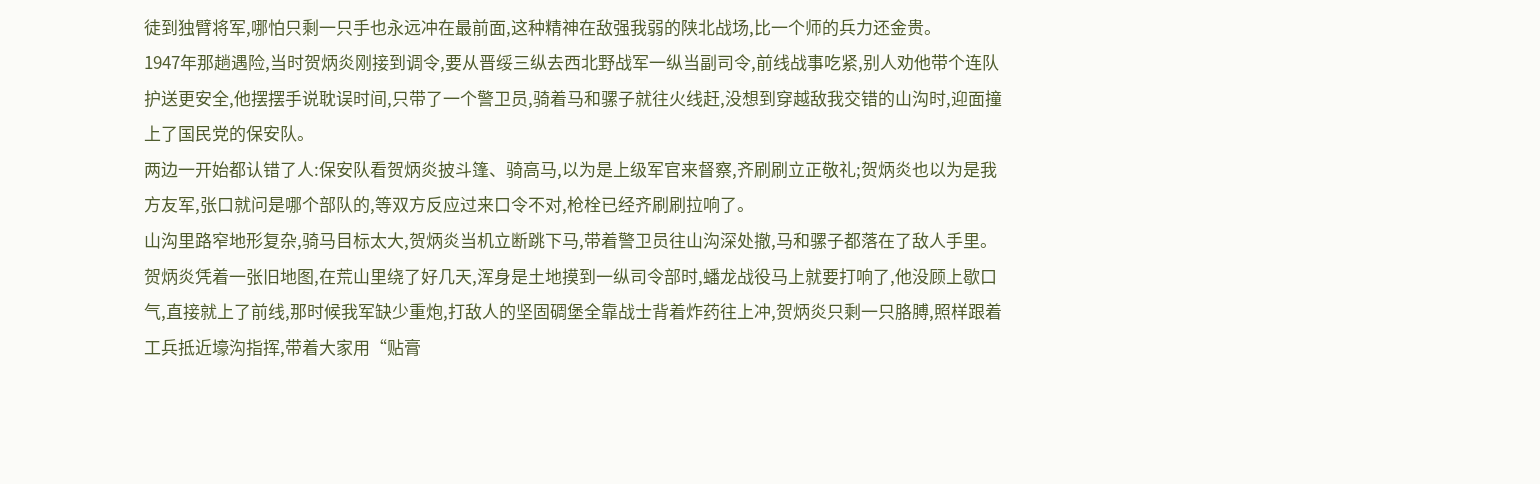徒到独臂将军,哪怕只剩一只手也永远冲在最前面,这种精神在敌强我弱的陕北战场,比一个师的兵力还金贵。
1947年那趟遇险,当时贺炳炎刚接到调令,要从晋绥三纵去西北野战军一纵当副司令,前线战事吃紧,别人劝他带个连队护送更安全,他摆摆手说耽误时间,只带了一个警卫员,骑着马和骡子就往火线赶,没想到穿越敌我交错的山沟时,迎面撞上了国民党的保安队。
两边一开始都认错了人:保安队看贺炳炎披斗篷、骑高马,以为是上级军官来督察,齐刷刷立正敬礼;贺炳炎也以为是我方友军,张口就问是哪个部队的,等双方反应过来口令不对,枪栓已经齐刷刷拉响了。
山沟里路窄地形复杂,骑马目标太大,贺炳炎当机立断跳下马,带着警卫员往山沟深处撤,马和骡子都落在了敌人手里。
贺炳炎凭着一张旧地图,在荒山里绕了好几天,浑身是土地摸到一纵司令部时,蟠龙战役马上就要打响了,他没顾上歇口气,直接就上了前线,那时候我军缺少重炮,打敌人的坚固碉堡全靠战士背着炸药往上冲,贺炳炎只剩一只胳膊,照样跟着工兵抵近壕沟指挥,带着大家用“贴膏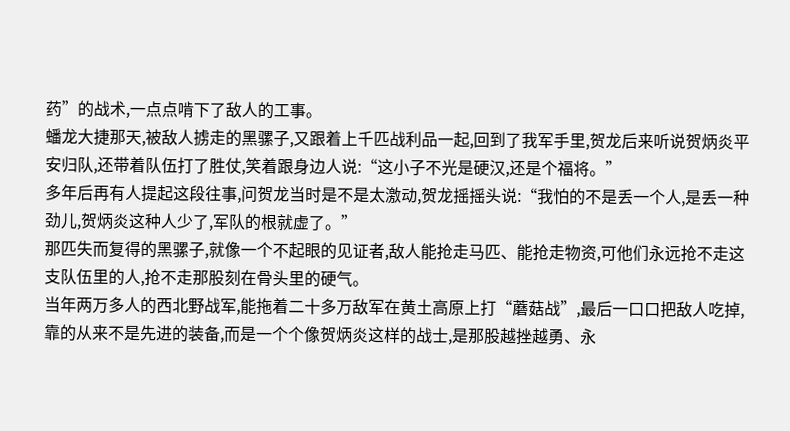药”的战术,一点点啃下了敌人的工事。
蟠龙大捷那天,被敌人掳走的黑骡子,又跟着上千匹战利品一起,回到了我军手里,贺龙后来听说贺炳炎平安归队,还带着队伍打了胜仗,笑着跟身边人说:“这小子不光是硬汉,还是个福将。”
多年后再有人提起这段往事,问贺龙当时是不是太激动,贺龙摇摇头说:“我怕的不是丢一个人,是丢一种劲儿,贺炳炎这种人少了,军队的根就虚了。”
那匹失而复得的黑骡子,就像一个不起眼的见证者,敌人能抢走马匹、能抢走物资,可他们永远抢不走这支队伍里的人,抢不走那股刻在骨头里的硬气。
当年两万多人的西北野战军,能拖着二十多万敌军在黄土高原上打“蘑菇战”,最后一口口把敌人吃掉,靠的从来不是先进的装备,而是一个个像贺炳炎这样的战士,是那股越挫越勇、永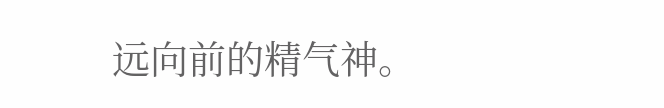远向前的精气神。